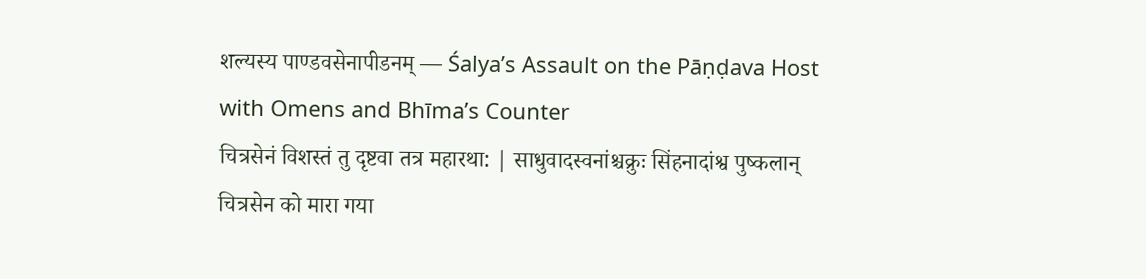शल्यस्य पाण्डवसेनापीडनम् — Śalya’s Assault on the Pāṇḍava Host
with Omens and Bhīma’s Counter
चित्रसेनं विशस्तं तु दृष्टवा तत्र महारथा: | साधुवादस्वनांश्चक्रुः सिंहनादांश्व पुष्कलान्
चित्रसेन को मारा गया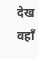देख वहाँ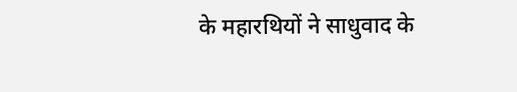के महारथियों ने साधुवाद के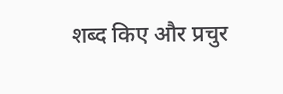शब्द किए और प्रचुर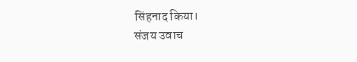सिंहनाद किया।
संजय उवाच